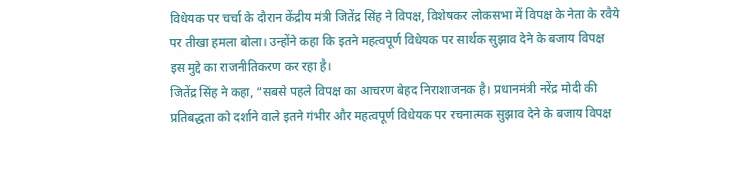विधेयक पर चर्चा के दौरान केंद्रीय मंत्री जितेंद्र सिंह ने विपक्ष, विशेषकर लोकसभा में विपक्ष के नेता के रवैये पर तीखा हमला बोला। उन्होंने कहा कि इतने महत्वपूर्ण विधेयक पर सार्थक सुझाव देने के बजाय विपक्ष इस मुद्दे का राजनीतिकरण कर रहा है।
जितेंद्र सिंह ने कहा, “सबसे पहले विपक्ष का आचरण बेहद निराशाजनक है। प्रधानमंत्री नरेंद्र मोदी की प्रतिबद्धता को दर्शाने वाले इतने गंभीर और महत्वपूर्ण विधेयक पर रचनात्मक सुझाव देने के बजाय विपक्ष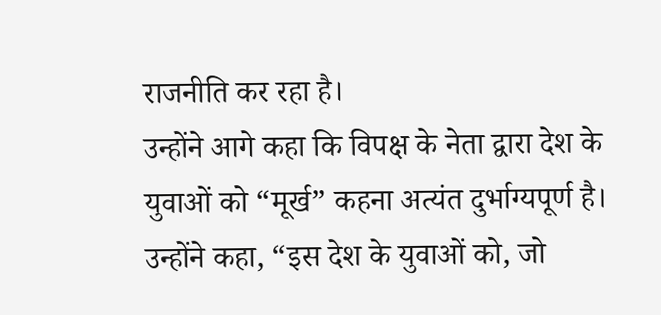राजनीति कर रहा है।
उन्होंने आगे कहा कि विपक्ष के नेता द्वारा देश के युवाओं को “मूर्ख” कहना अत्यंत दुर्भाग्यपूर्ण है। उन्होंने कहा, “इस देश के युवाओं को, जो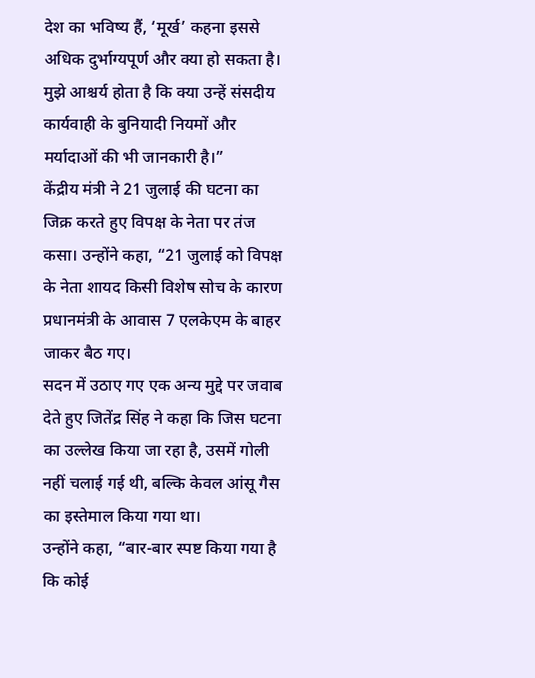देश का भविष्य हैं, ‘मूर्ख’ कहना इससे अधिक दुर्भाग्यपूर्ण और क्या हो सकता है। मुझे आश्चर्य होता है कि क्या उन्हें संसदीय कार्यवाही के बुनियादी नियमों और मर्यादाओं की भी जानकारी है।”
केंद्रीय मंत्री ने 21 जुलाई की घटना का जिक्र करते हुए विपक्ष के नेता पर तंज कसा। उन्होंने कहा, “21 जुलाई को विपक्ष के नेता शायद किसी विशेष सोच के कारण प्रधानमंत्री के आवास 7 एलकेएम के बाहर जाकर बैठ गए।
सदन में उठाए गए एक अन्य मुद्दे पर जवाब देते हुए जितेंद्र सिंह ने कहा कि जिस घटना का उल्लेख किया जा रहा है, उसमें गोली नहीं चलाई गई थी, बल्कि केवल आंसू गैस का इस्तेमाल किया गया था।
उन्होंने कहा, “बार-बार स्पष्ट किया गया है कि कोई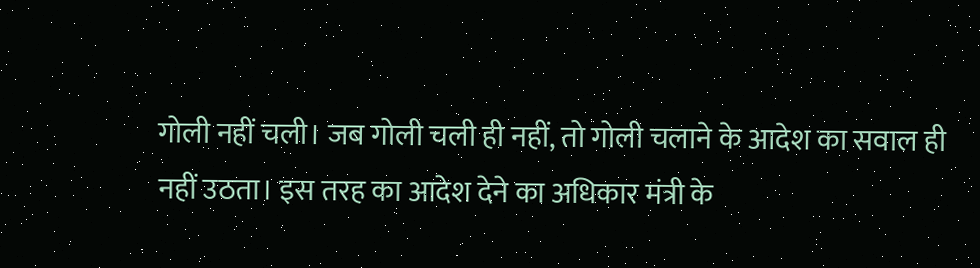गोली नहीं चली। जब गोली चली ही नहीं, तो गोली चलाने के आदेश का सवाल ही नहीं उठता। इस तरह का आदेश देने का अधिकार मंत्री के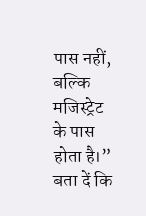पास नहीं, बल्कि मजिस्ट्रेट के पास होता है।”
बता दें कि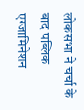लोकसभा ने चर्चा के बाद पब्लिक एग्जामिनेशन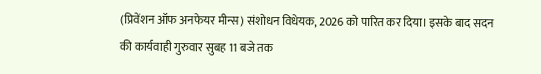(प्रिवेंशन ऑफ अनफेयर मीन्स) संशोधन विधेयक, 2026 को पारित कर दिया। इसके बाद सदन की कार्यवाही गुरुवार सुबह 11 बजे तक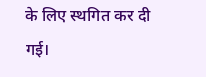के लिए स्थगित कर दी गई।